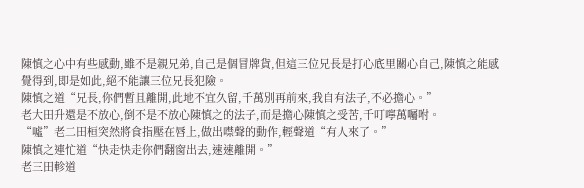陳慎之心中有些感動,雖不是親兄弟,自己是個冒牌貨,但這三位兄長是打心底里關心自己,陳慎之能感覺得到,即是如此,絕不能讓三位兄長犯險。
陳慎之道“兄長,你們暫且離開,此地不宜久留,千萬別再前來,我自有法子,不必擔心。”
老大田升還是不放心,倒不是不放心陳慎之的法子,而是擔心陳慎之受苦,千叮嚀萬囑咐。
“噓”老二田桓突然將食指壓在唇上,做出噤聲的動作,輕聲道“有人來了。”
陳慎之連忙道“快走快走你們翻窗出去,速速離開。”
老三田軫道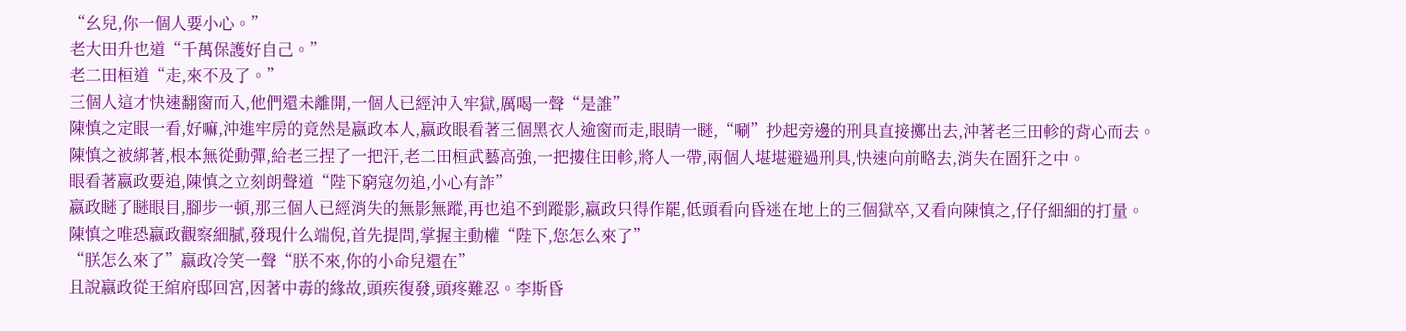“幺兒,你一個人要小心。”
老大田升也道“千萬保護好自己。”
老二田桓道“走,來不及了。”
三個人這才快速翻窗而入,他們還未離開,一個人已經沖入牢獄,厲喝一聲“是誰”
陳慎之定眼一看,好嘛,沖進牢房的竟然是嬴政本人,嬴政眼看著三個黑衣人逾窗而走,眼睛一瞇,“唰”抄起旁邊的刑具直接擲出去,沖著老三田軫的背心而去。
陳慎之被綁著,根本無從動彈,給老三捏了一把汗,老二田桓武藝高強,一把摟住田軫,將人一帶,兩個人堪堪避過刑具,快速向前略去,消失在圄犴之中。
眼看著嬴政要追,陳慎之立刻朗聲道“陛下窮寇勿追,小心有詐”
嬴政瞇了瞇眼目,腳步一頓,那三個人已經消失的無影無蹤,再也追不到蹤影,嬴政只得作罷,低頭看向昏迷在地上的三個獄卒,又看向陳慎之,仔仔細細的打量。
陳慎之唯恐嬴政觀察細膩,發現什么端倪,首先提問,掌握主動權“陛下,您怎么來了”
“朕怎么來了”嬴政冷笑一聲“朕不來,你的小命兒還在”
且說嬴政從王綰府邸回宮,因著中毒的緣故,頭疾復發,頭疼難忍。李斯昏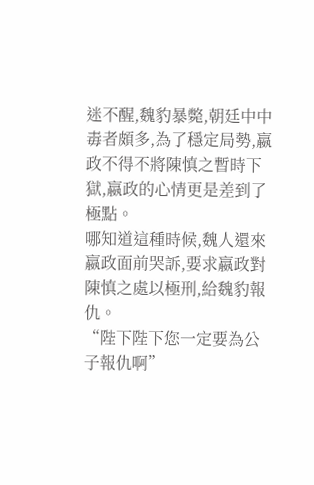迷不醒,魏豹暴斃,朝廷中中毒者頗多,為了穩定局勢,嬴政不得不將陳慎之暫時下獄,嬴政的心情更是差到了極點。
哪知道這種時候,魏人還來嬴政面前哭訴,要求嬴政對陳慎之處以極刑,給魏豹報仇。
“陛下陛下您一定要為公子報仇啊”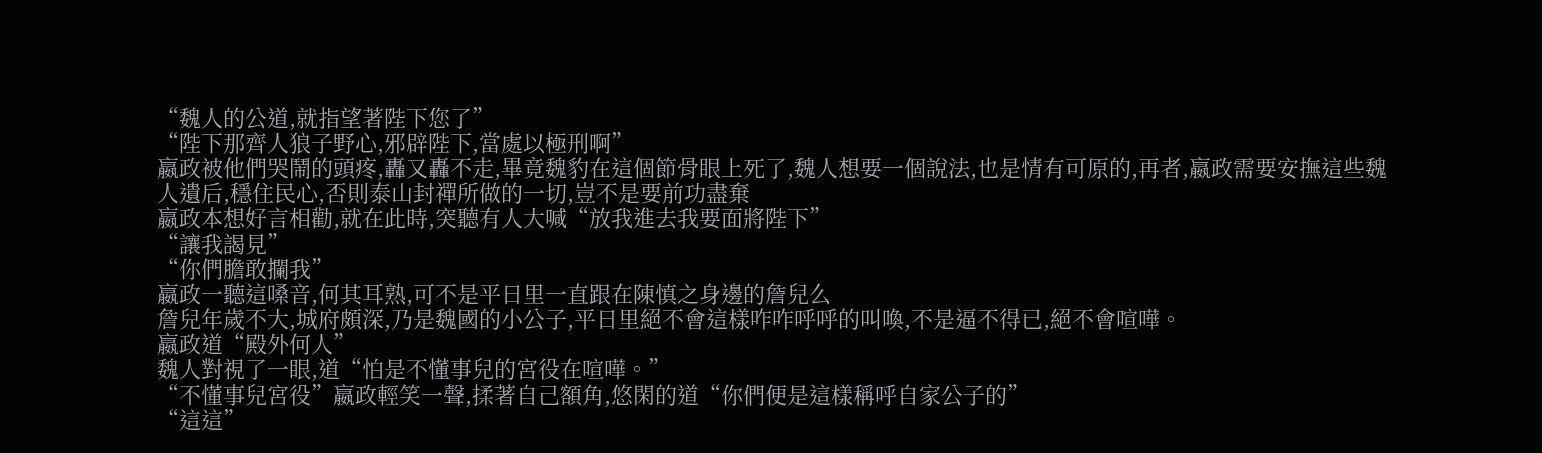“魏人的公道,就指望著陛下您了”
“陛下那齊人狼子野心,邪辟陛下,當處以極刑啊”
嬴政被他們哭鬧的頭疼,轟又轟不走,畢竟魏豹在這個節骨眼上死了,魏人想要一個說法,也是情有可原的,再者,嬴政需要安撫這些魏人遺后,穩住民心,否則泰山封禪所做的一切,豈不是要前功盡棄
嬴政本想好言相勸,就在此時,突聽有人大喊“放我進去我要面將陛下”
“讓我謁見”
“你們膽敢攔我”
嬴政一聽這嗓音,何其耳熟,可不是平日里一直跟在陳慎之身邊的詹兒么
詹兒年歲不大,城府頗深,乃是魏國的小公子,平日里絕不會這樣咋咋呼呼的叫喚,不是逼不得已,絕不會喧嘩。
嬴政道“殿外何人”
魏人對視了一眼,道“怕是不懂事兒的宮役在喧嘩。”
“不懂事兒宮役”嬴政輕笑一聲,揉著自己額角,悠閑的道“你們便是這樣稱呼自家公子的”
“這這”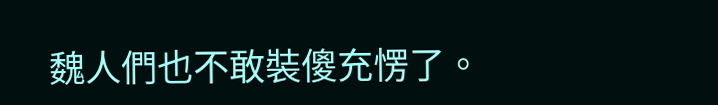魏人們也不敢裝傻充愣了。